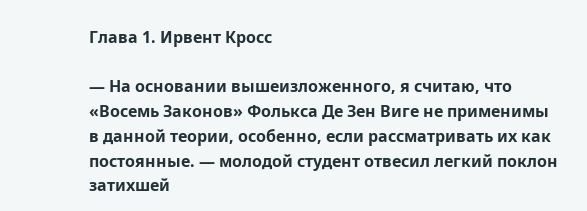Глава 1. Ирвент Кросс

— На основании вышеизложенного, я считаю, что «Восемь Законов» Фолькса Де Зен Виге не применимы в данной теории, особенно, если рассматривать их как постоянные. — молодой студент отвесил легкий поклон затихшей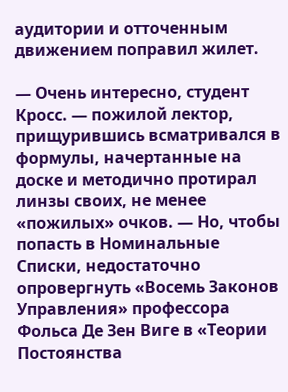аудитории и отточенным движением поправил жилет.

— Очень интересно, студент Кросс. — пожилой лектор, прищурившись всматривался в формулы, начертанные на доске и методично протирал линзы своих, не менее «пожилых» очков. — Но, чтобы попасть в Номинальные Списки, недостаточно опровергнуть «Восемь Законов Управления» профессора Фольса Де Зен Виге в «Теории Постоянства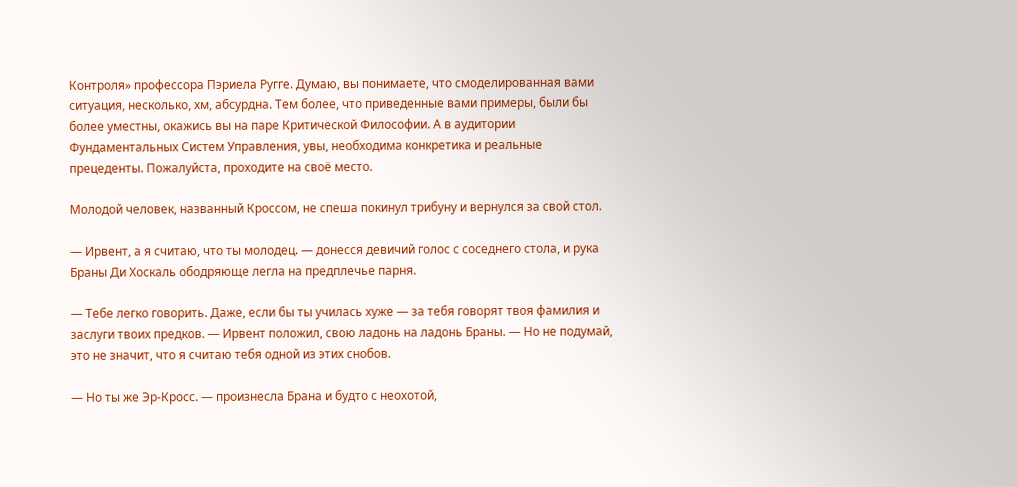Контроля» профессора Пэриела Ругге. Думаю, вы понимаете, что смоделированная вами ситуация, несколько, хм, абсурдна. Тем более, что приведенные вами примеры, были бы более уместны, окажись вы на паре Критической Философии. А в аудитории Фундаментальных Систем Управления, увы, необходима конкретика и реальные прецеденты. Пожалуйста, проходите на своё место.

Молодой человек, названный Кроссом, не спеша покинул трибуну и вернулся за свой стол.

— Ирвент, а я считаю, что ты молодец. — донесся девичий голос с соседнего стола, и рука Браны Ди Хоскаль ободряюще легла на предплечье парня.

— Тебе легко говорить. Даже, если бы ты училась хуже — за тебя говорят твоя фамилия и заслуги твоих предков. — Ирвент положил, свою ладонь на ладонь Браны. — Но не подумай, это не значит, что я считаю тебя одной из этих снобов.

— Но ты же Эр-Кросс. — произнесла Брана и будто с неохотой,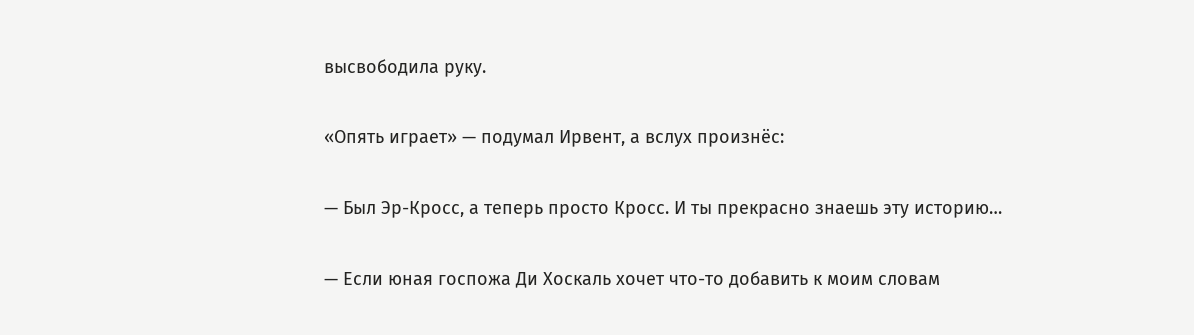высвободила руку.

«Опять играет» — подумал Ирвент, а вслух произнёс:

— Был Эр-Кросс, а теперь просто Кросс. И ты прекрасно знаешь эту историю…

— Если юная госпожа Ди Хоскаль хочет что-то добавить к моим словам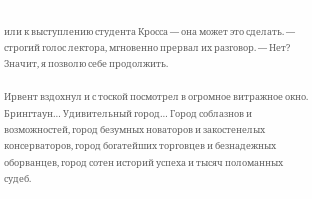или к выступлению студента Кросса — она может это сделать. — строгий голос лектора, мгновенно прервал их разговор. — Нет? Значит, я позволю себе продолжить.

Ирвент вздохнул и с тоской посмотрел в огромное витражное окно. Брингтаун… Удивительный город… Город соблазнов и возможностей, город безумных новаторов и закостенелых консерваторов, город богатейших торговцев и безнадежных оборванцев, город сотен историй успеха и тысяч поломанных судеб.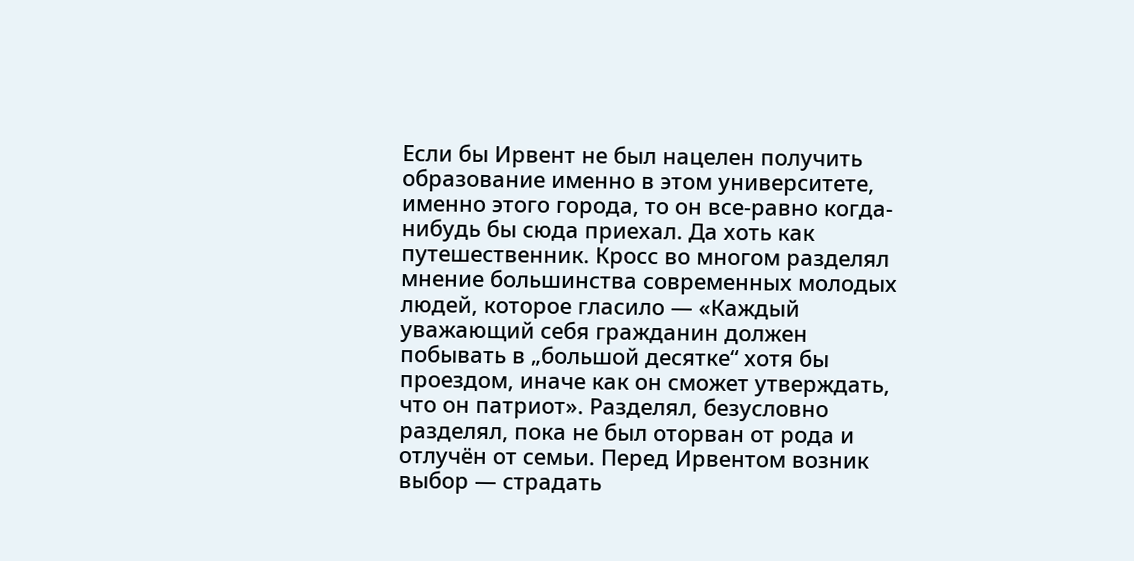Если бы Ирвент не был нацелен получить образование именно в этом университете, именно этого города, то он все-равно когда-нибудь бы сюда приехал. Да хоть как путешественник. Кросс во многом разделял мнение большинства современных молодых людей, которое гласило — «Каждый уважающий себя гражданин должен побывать в „большой десятке“ хотя бы проездом, иначе как он сможет утверждать, что он патриот». Разделял, безусловно разделял, пока не был оторван от рода и отлучён от семьи. Перед Ирвентом возник выбор — страдать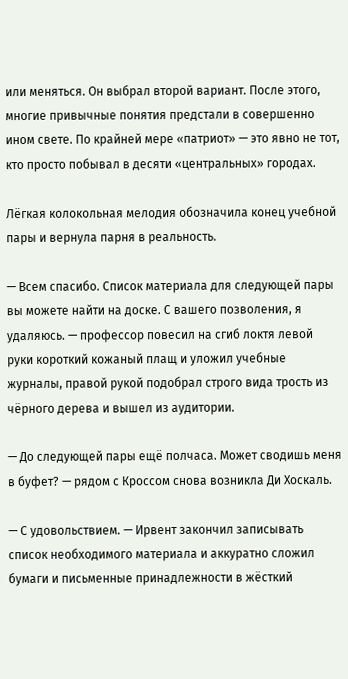или меняться. Он выбрал второй вариант. После этого, многие привычные понятия предстали в совершенно ином свете. По крайней мере «патриот» — это явно не тот, кто просто побывал в десяти «центральных» городах.

Лёгкая колокольная мелодия обозначила конец учебной пары и вернула парня в реальность.

— Всем спасибо. Список материала для следующей пары вы можете найти на доске. С вашего позволения, я удаляюсь. — профессор повесил на сгиб локтя левой руки короткий кожаный плащ и уложил учебные журналы, правой рукой подобрал строго вида трость из чёрного дерева и вышел из аудитории.

— До следующей пары ещё полчаса. Может сводишь меня в буфет? — рядом с Кроссом снова возникла Ди Хоскаль.

— С удовольствием. — Ирвент закончил записывать список необходимого материала и аккуратно сложил бумаги и письменные принадлежности в жëсткий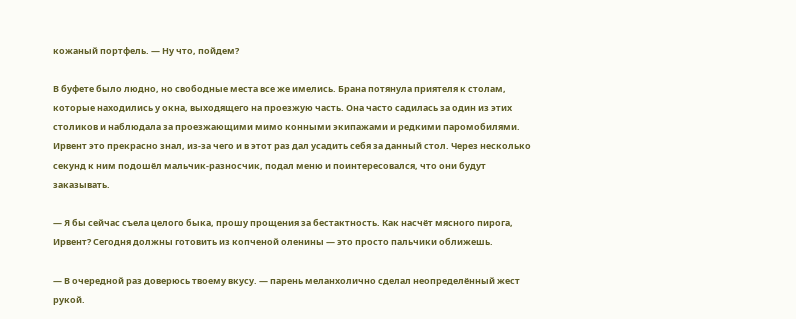кожаный портфель. — Ну что, пойдем?

В буфете было людно, но свободные места все же имелись. Брана потянула приятеля к столам, которые находились у окна, выходящего на проезжую часть. Она часто садилась за один из этих столиков и наблюдала за проезжающими мимо конными экипажами и редкими паромобилями. Ирвент это прекрасно знал, из-за чего и в этот раз дал усадить себя за данный стол. Через несколько секунд к ним подошёл мальчик-разносчик, подал меню и поинтересовался, что они будут заказывать.

— Я бы сейчас съела целого быка, прошу прощения за бестактность. Как насчёт мясного пирога, Ирвент? Сегодня должны готовить из копченой оленины — это просто пальчики оближешь.

— В очередной раз доверюсь твоему вкусу. — парень меланхолично сделал неопределённый жест рукой.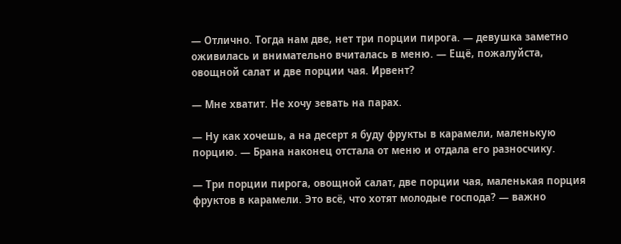— Отлично. Тогда нам две, нет три порции пирога. — девушка заметно оживилась и внимательно вчиталась в меню. — Ещё, пожалуйста, овощной салат и две порции чая. Ирвент?

— Мне хватит. Не хочу зевать на парах.

— Ну как хочешь, а на десерт я буду фрукты в карамели, маленькую порцию. — Брана наконец отстала от меню и отдала его разносчику.

— Три порции пирога, овощной салат, две порции чая, маленькая порция фруктов в карамели. Это всё, что хотят молодые господа? — важно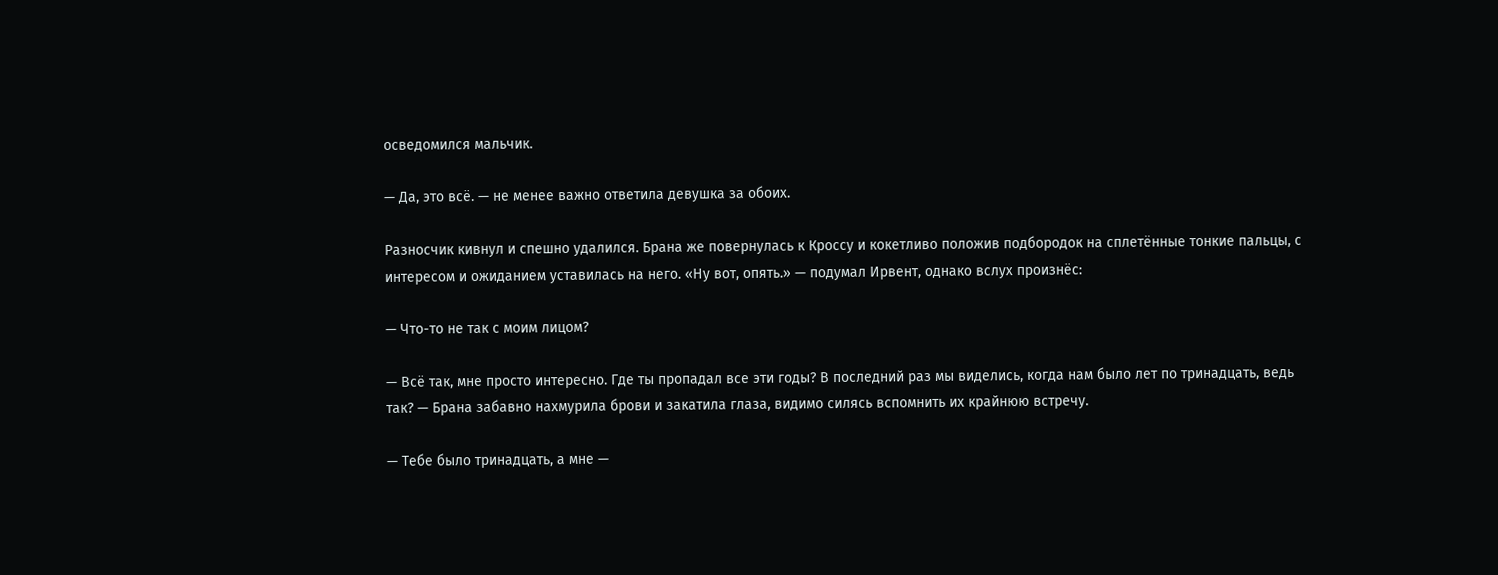осведомился мальчик.

— Да, это всё. — не менее важно ответила девушка за обоих.

Разносчик кивнул и спешно удалился. Брана же повернулась к Кроссу и кокетливо положив подбородок на сплетённые тонкие пальцы, с интересом и ожиданием уставилась на него. «Ну вот, опять.» — подумал Ирвент, однако вслух произнёс:

— Что-то не так с моим лицом?

— Всё так, мне просто интересно. Где ты пропадал все эти годы? В последний раз мы виделись, когда нам было лет по тринадцать, ведь так? — Брана забавно нахмурила брови и закатила глаза, видимо силясь вспомнить их крайнюю встречу.

— Тебе было тринадцать, а мне —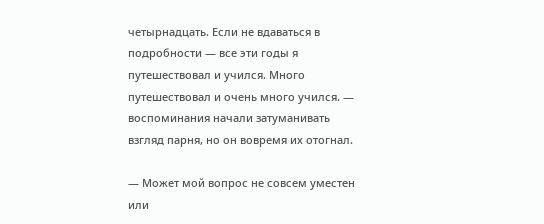четырнадцать. Если не вдаваться в подробности — все эти годы я путешествовал и учился. Много путешествовал и очень много учился. — воспоминания начали затуманивать взгляд парня, но он вовремя их отогнал.

— Может мой вопрос не совсем уместен или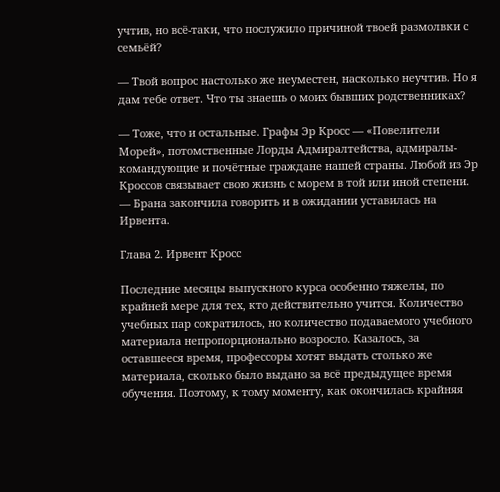учтив, но всё-таки, что послужило причиной твоей размолвки с семьёй?

— Твой вопрос настолько же неуместен, насколько неучтив. Но я дам тебе ответ. Что ты знаешь о моих бывших родственниках?

— Тоже, что и остальные. Графы Эр Кросс — «Повелители Морей», потомственные Лорды Адмиралтейства, адмиралы-командующие и почётные граждане нашей страны. Любой из Эр Кроссов связывает свою жизнь с морем в той или иной степени. — Брана закончила говорить и в ожидании уставилась на Ирвента.

Глава 2. Ирвент Кросс

Последние месяцы выпускного курса особенно тяжелы, по крайней мере для тех, кто действительно учится. Количество учебных пар сократилось, но количество подаваемого учебного материала непропорционально возросло. Казалось, за оставшееся время, профессоры хотят выдать столько же материала, сколько было выдано за всë предыдущее время обучения. Поэтому, к тому моменту, как окончилась крайняя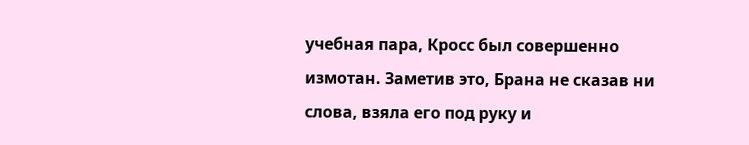учебная пара, Кросс был совершенно измотан. Заметив это, Брана не сказав ни слова, взяла его под руку и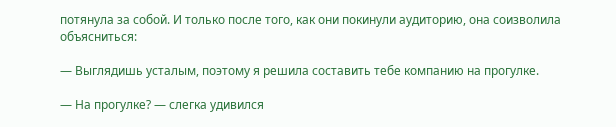потянула за собой. И только после того, как они покинули аудиторию, она соизволила объясниться:

— Выглядишь усталым, поэтому я решила составить тебе компанию на прогулке.

— На прогулке? — слегка удивился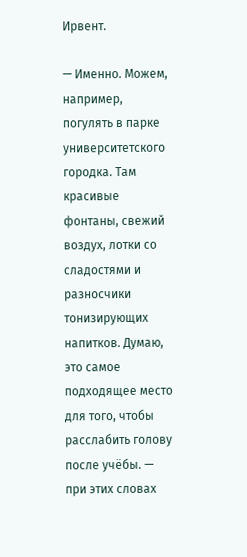Ирвент.

— Именно. Можем, например, погулять в парке университетского городка. Там красивые фонтаны, свежий воздух, лотки со сладостями и разносчики тонизирующих напитков. Думаю, это самое подходящее место для того, чтобы расслабить голову после учёбы. — при этих словах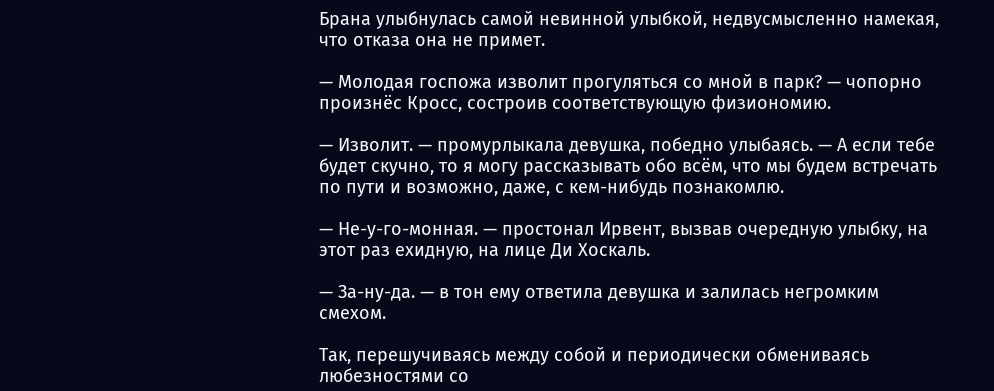Брана улыбнулась самой невинной улыбкой, недвусмысленно намекая, что отказа она не примет.

— Молодая госпожа изволит прогуляться со мной в парк? — чопорно произнёс Кросс, состроив соответствующую физиономию.

— Изволит. — промурлыкала девушка, победно улыбаясь. — А если тебе будет скучно, то я могу рассказывать обо всём, что мы будем встречать по пути и возможно, даже, с кем-нибудь познакомлю.

— Не-у-го-монная. — простонал Ирвент, вызвав очередную улыбку, на этот раз ехидную, на лице Ди Хоскаль.

— За-ну-да. — в тон ему ответила девушка и залилась негромким смехом.

Так, перешучиваясь между собой и периодически обмениваясь любезностями со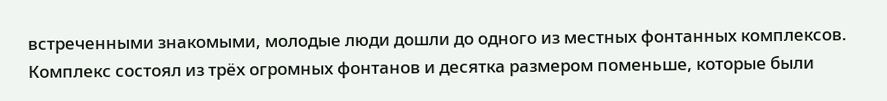встреченными знакомыми, молодые люди дошли до одного из местных фонтанных комплексов. Комплекс состоял из трёх огромных фонтанов и десятка размером поменьше, которые были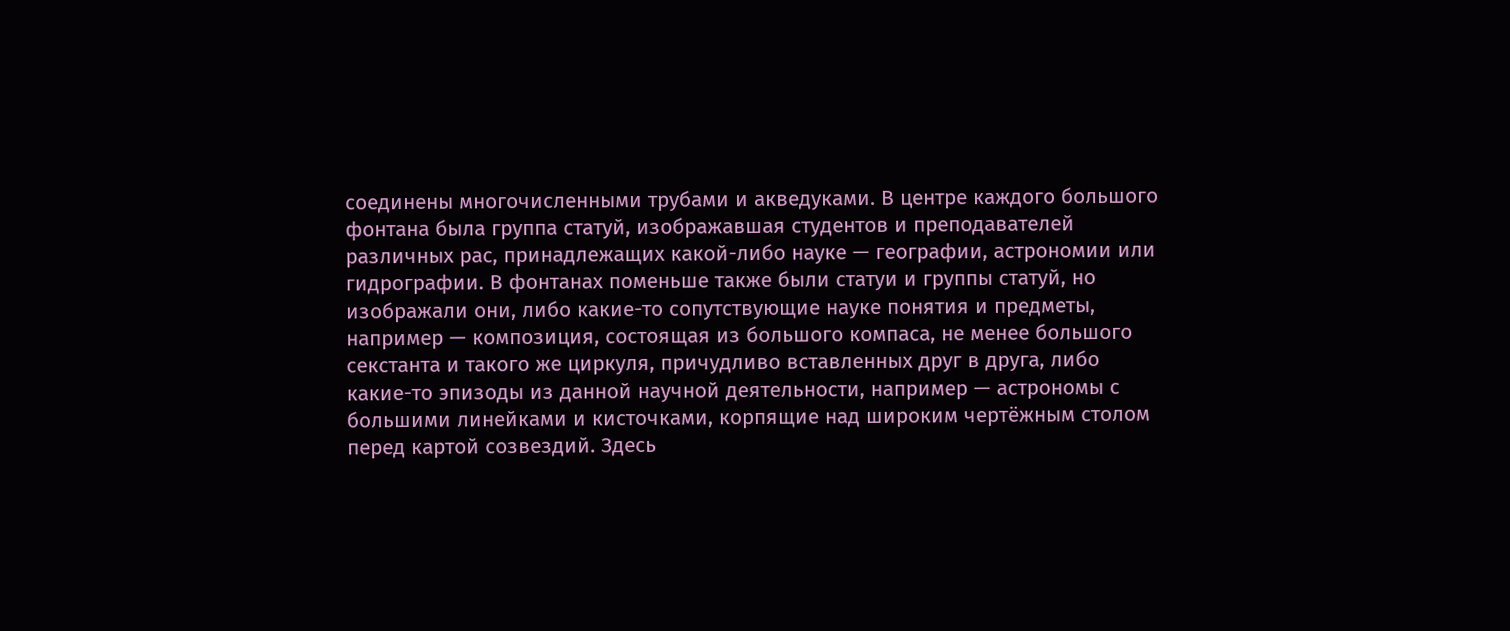соединены многочисленными трубами и акведуками. В центре каждого большого фонтана была группа статуй, изображавшая студентов и преподавателей различных рас, принадлежащих какой-либо науке — географии, астрономии или гидрографии. В фонтанах поменьше также были статуи и группы статуй, но изображали они, либо какие-то сопутствующие науке понятия и предметы, например — композиция, состоящая из большого компаса, не менее большого секстанта и такого же циркуля, причудливо вставленных друг в друга, либо какие-то эпизоды из данной научной деятельности, например — астрономы с большими линейками и кисточками, корпящие над широким чертёжным столом перед картой созвездий. Здесь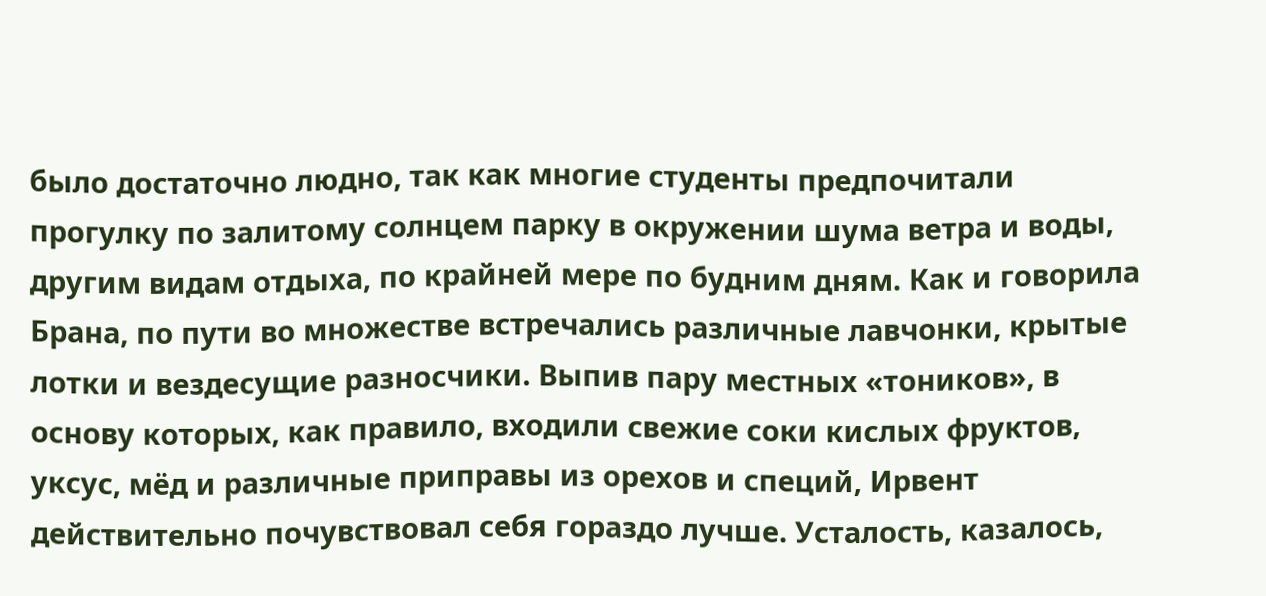было достаточно людно, так как многие студенты предпочитали прогулку по залитому солнцем парку в окружении шума ветра и воды, другим видам отдыха, по крайней мере по будним дням. Как и говорила Брана, по пути во множестве встречались различные лавчонки, крытые лотки и вездесущие разносчики. Выпив пару местных «тоников», в основу которых, как правило, входили свежие соки кислых фруктов, уксус, мёд и различные приправы из орехов и специй, Ирвент действительно почувствовал себя гораздо лучше. Усталость, казалось,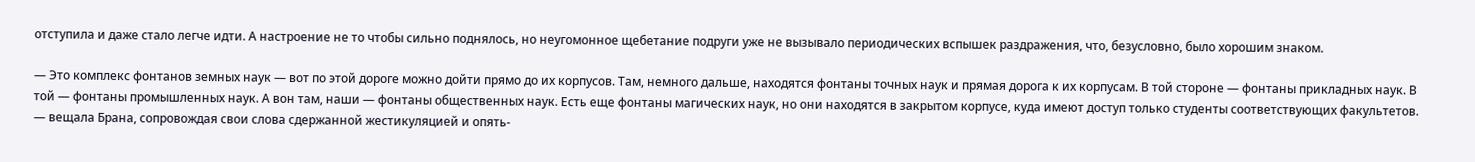отступила и даже стало легче идти. А настроение не то чтобы сильно поднялось, но неугомонное щебетание подруги уже не вызывало периодических вспышек раздражения, что, безусловно, было хорошим знаком.

— Это комплекс фонтанов земных наук — вот по этой дороге можно дойти прямо до их корпусов. Там, немного дальше, находятся фонтаны точных наук и прямая дорога к их корпусам. В той стороне — фонтаны прикладных наук. В той — фонтаны промышленных наук. А вон там, наши — фонтаны общественных наук. Есть еще фонтаны магических наук, но они находятся в закрытом корпусе, куда имеют доступ только студенты соответствующих факультетов. — вещала Брана, сопровождая свои слова сдержанной жестикуляцией и опять-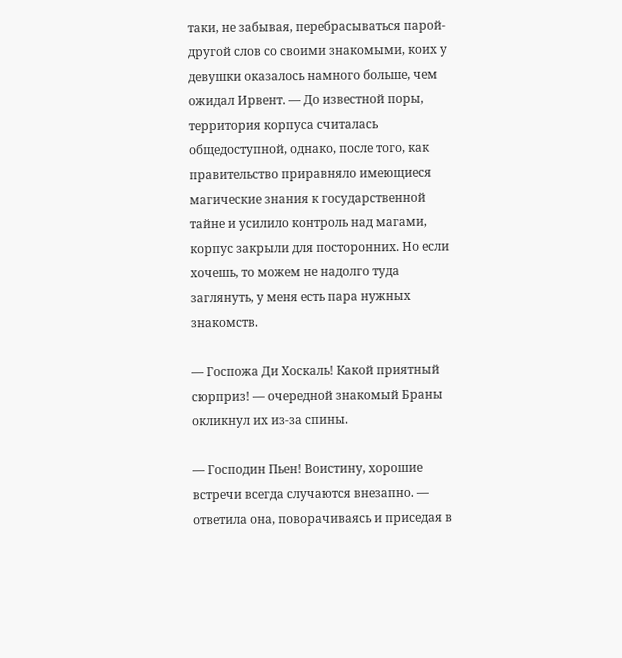таки, не забывая, перебрасываться парой-другой слов со своими знакомыми, коих у девушки оказалось намного больше, чем ожидал Ирвент. — До известной поры, территория корпуса считалась общедоступной, однако, после того, как правительство приравняло имеющиеся магические знания к государственной тайне и усилило контроль над магами, корпус закрыли для посторонних. Но если хочешь, то можем не надолго туда заглянуть, у меня есть пара нужных знакомств.

— Госпожа Ди Хоскаль! Какой приятный сюрприз! — очередной знакомый Браны окликнул их из-за спины.

— Господин Пьен! Воистину, хорошие встречи всегда случаются внезапно. — ответила она, поворачиваясь и приседая в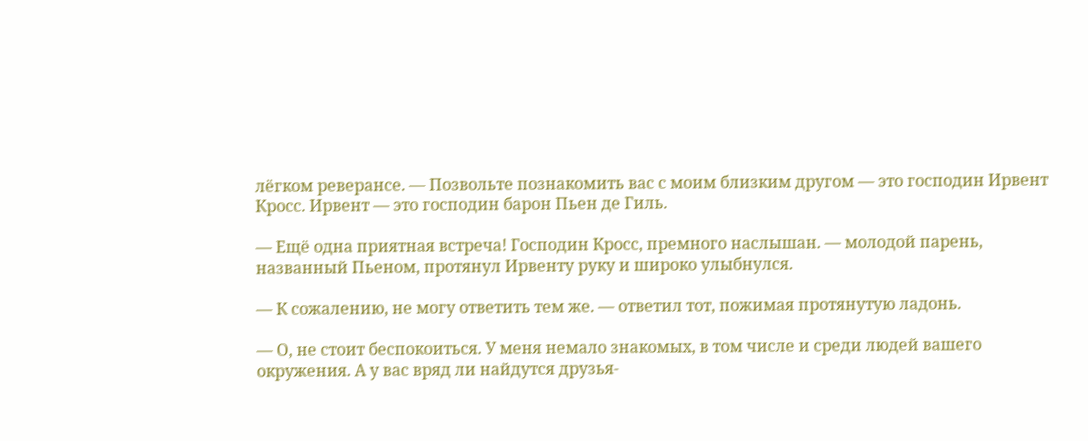лёгком реверансе. — Позвольте познакомить вас с моим близким другом — это господин Ирвент Кросс. Ирвент — это господин барон Пьен де Гиль.

— Ещё одна приятная встреча! Господин Кросс, премного наслышан. — молодой парень, названный Пьеном, протянул Ирвенту руку и широко улыбнулся.

— К сожалению, не могу ответить тем же. — ответил тот, пожимая протянутую ладонь.

— О, не стоит беспокоиться. У меня немало знакомых, в том числе и среди людей вашего окружения. А у вас вряд ли найдутся друзья-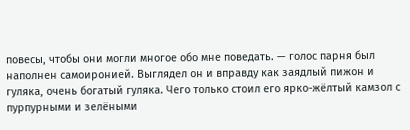повесы, чтобы они могли многое обо мне поведать. — голос парня был наполнен самоиронией. Выглядел он и вправду как заядлый пижон и гуляка, очень богатый гуляка. Чего только стоил его ярко-жёлтый камзол с пурпурными и зелёными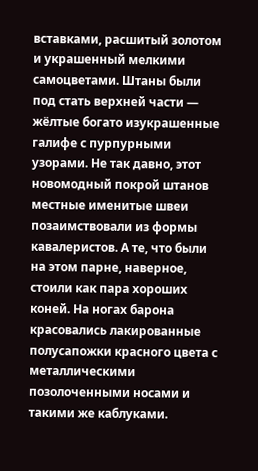вставками, расшитый золотом и украшенный мелкими самоцветами. Штаны были под стать верхней части — жёлтые богато изукрашенные галифе с пурпурными узорами. Не так давно, этот новомодный покрой штанов местные именитые швеи позаимствовали из формы кавалеристов. А те, что были на этом парне, наверное, стоили как пара хороших коней. На ногах барона красовались лакированные полусапожки красного цвета с металлическими позолоченными носами и такими же каблуками.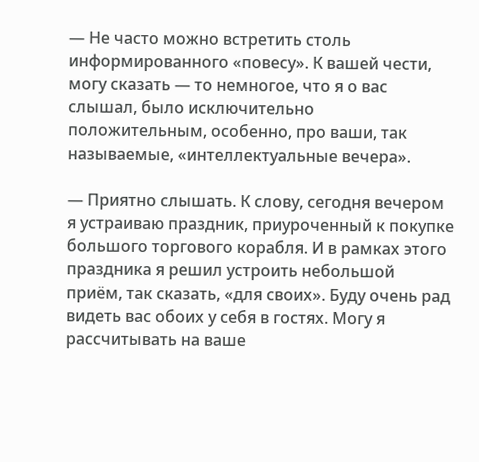— Не часто можно встретить столь информированного «повесу». К вашей чести, могу сказать — то немногое, что я о вас слышал, было исключительно положительным, особенно, про ваши, так называемые, «интеллектуальные вечера».

— Приятно слышать. К слову, сегодня вечером я устраиваю праздник, приуроченный к покупке большого торгового корабля. И в рамках этого праздника я решил устроить небольшой приём, так сказать, «для своих». Буду очень рад видеть вас обоих у себя в гостях. Могу я рассчитывать на ваше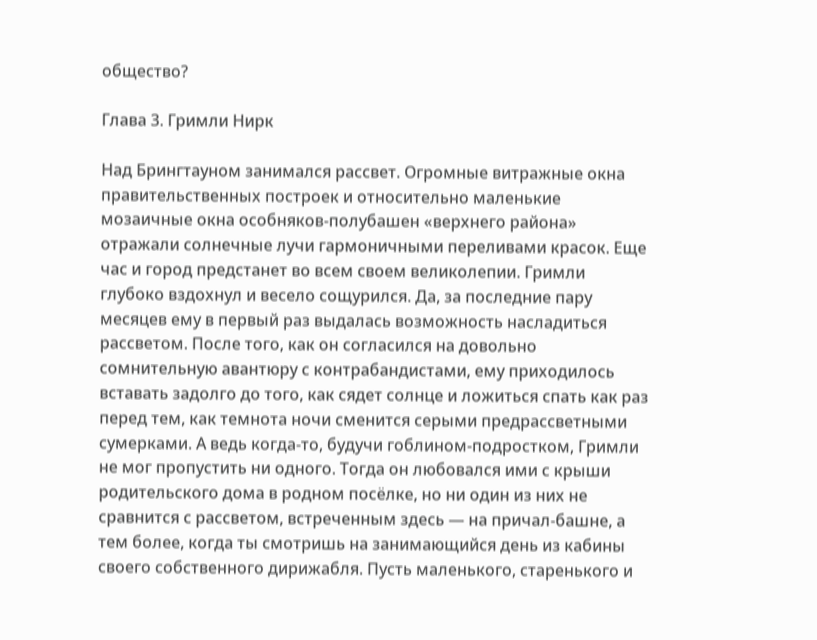общество?

Глава 3. Гримли Нирк

Над Брингтауном занимался рассвет. Огромные витражные окна правительственных построек и относительно маленькие мозаичные окна особняков-полубашен «верхнего района» отражали солнечные лучи гармоничными переливами красок. Еще час и город предстанет во всем своем великолепии. Гримли глубоко вздохнул и весело сощурился. Да, за последние пару месяцев ему в первый раз выдалась возможность насладиться рассветом. После того, как он согласился на довольно сомнительную авантюру с контрабандистами, ему приходилось вставать задолго до того, как сядет солнце и ложиться спать как раз перед тем, как темнота ночи сменится серыми предрассветными сумерками. А ведь когда-то, будучи гоблином-подростком, Гримли не мог пропустить ни одного. Тогда он любовался ими с крыши родительского дома в родном посëлке, но ни один из них не сравнится с рассветом, встреченным здесь — на причал-башне, а тем более, когда ты смотришь на занимающийся день из кабины своего собственного дирижабля. Пусть маленького, старенького и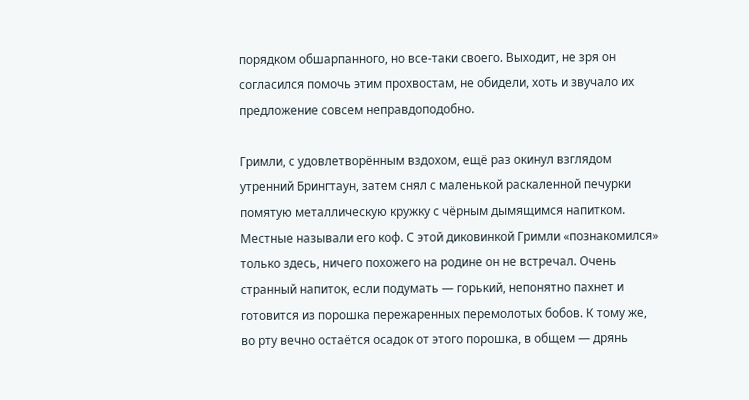порядком обшарпанного, но все-таки своего. Выходит, не зря он согласился помочь этим прохвостам, не обидели, хоть и звучало их предложение совсем неправдоподобно.

Гримли, с удовлетворённым вздохом, ещё раз окинул взглядом утренний Брингтаун, затем снял с маленькой раскаленной печурки помятую металлическую кружку с чëрным дымящимся напитком. Местные называли его коф. С этой диковинкой Гримли «познакомился» только здесь, ничего похожего на родине он не встречал. Очень странный напиток, если подумать — горький, непонятно пахнет и готовится из порошка пережаренных перемолотых бобов. К тому же, во рту вечно остаётся осадок от этого порошка, в общем — дрянь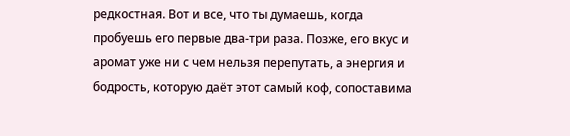редкостная. Вот и все, что ты думаешь, когда пробуешь его первые два-три раза. Позже, его вкус и аромат уже ни с чем нельзя перепутать, а энергия и бодрость, которую даёт этот самый коф, сопоставима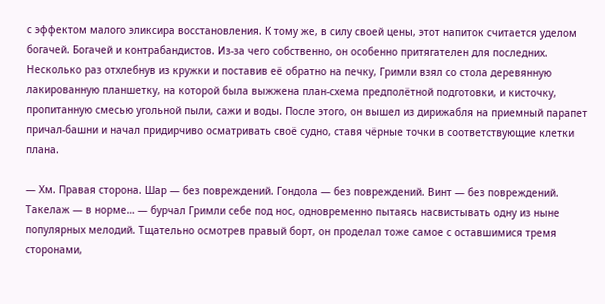с эффектом малого эликсира восстановления. К тому же, в силу своей цены, этот напиток считается уделом богачей. Богачей и контрабандистов. Из-за чего собственно, он особенно притягателен для последних. Несколько раз отхлебнув из кружки и поставив её обратно на печку, Гримли взял со стола деревянную лакированную планшетку, на которой была выжжена план-схема предполëтной подготовки, и кисточку, пропитанную смесью угольной пыли, сажи и воды. После этого, он вышел из дирижабля на приемный парапет причал-башни и начал придирчиво осматривать своë судно, ставя чёрные точки в соответствующие клетки плана.

— Хм. Правая сторона. Шар — без повреждений. Гондола — без повреждений. Винт — без повреждений. Такелаж — в норме… — бурчал Гримли себе под нос, одновременно пытаясь насвистывать одну из ныне популярных мелодий. Тщательно осмотрев правый борт, он проделал тоже самое с оставшимися тремя сторонами,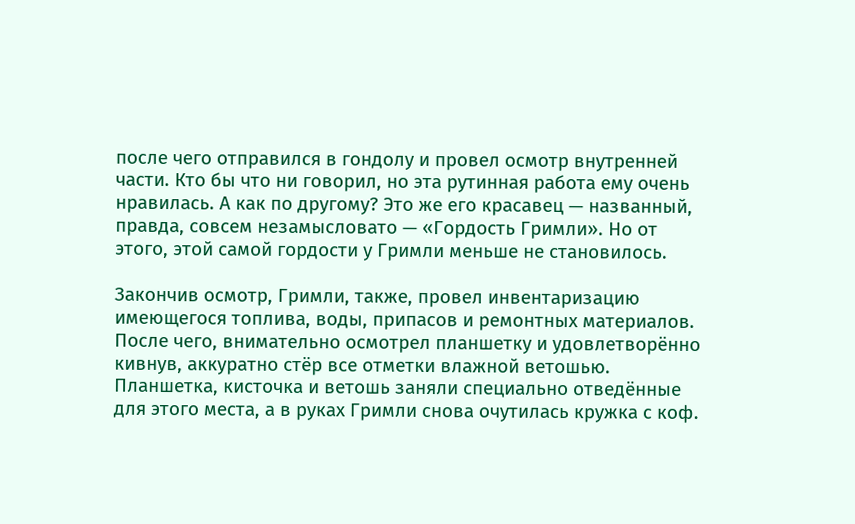после чего отправился в гондолу и провел осмотр внутренней части. Кто бы что ни говорил, но эта рутинная работа ему очень нравилась. А как по другому? Это же его красавец — названный, правда, совсем незамысловато — «Гордость Гримли». Но от этого, этой самой гордости у Гримли меньше не становилось.

Закончив осмотр, Гримли, также, провел инвентаризацию имеющегося топлива, воды, припасов и ремонтных материалов. После чего, внимательно осмотрел планшетку и удовлетворëнно кивнув, аккуратно стëр все отметки влажной ветошью. Планшетка, кисточка и ветошь заняли специально отведённые для этого места, а в руках Гримли снова очутилась кружка с коф.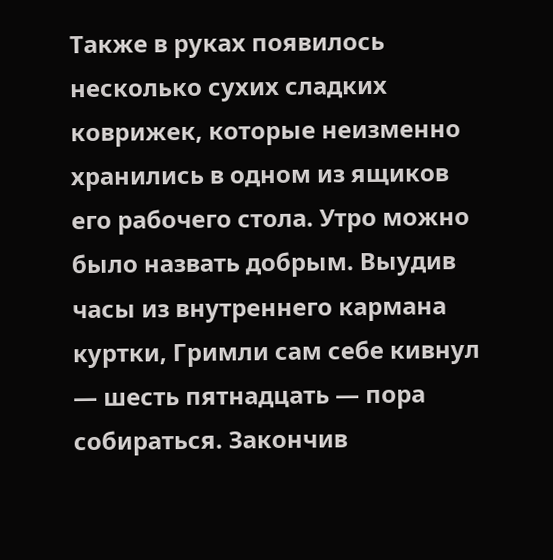Также в руках появилось несколько сухих сладких коврижек, которые неизменно хранились в одном из ящиков его рабочего стола. Утро можно было назвать добрым. Выудив часы из внутреннего кармана куртки, Гримли сам себе кивнул — шесть пятнадцать — пора собираться. Закончив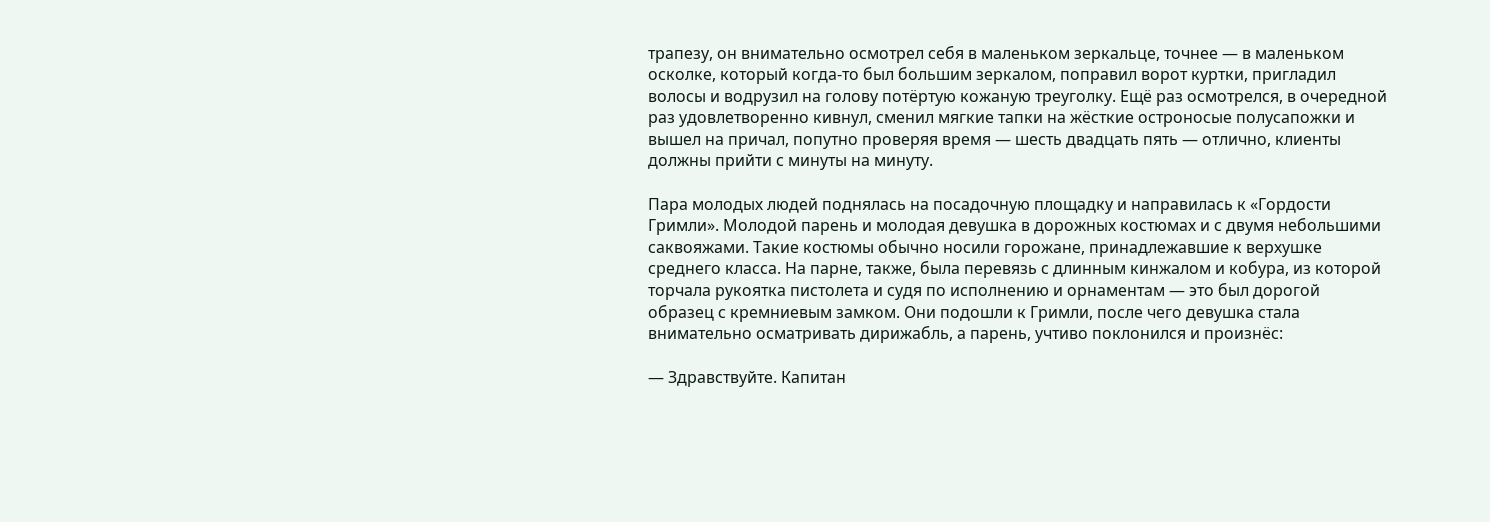трапезу, он внимательно осмотрел себя в маленьком зеркальце, точнее — в маленьком осколке, который когда-то был большим зеркалом, поправил ворот куртки, пригладил волосы и водрузил на голову потëртую кожаную треуголку. Ещё раз осмотрелся, в очередной раз удовлетворенно кивнул, сменил мягкие тапки на жёсткие остроносые полусапожки и вышел на причал, попутно проверяя время — шесть двадцать пять — отлично, клиенты должны прийти с минуты на минуту.

Пара молодых людей поднялась на посадочную площадку и направилась к «Гордости Гримли». Молодой парень и молодая девушка в дорожных костюмах и с двумя небольшими саквояжами. Такие костюмы обычно носили горожане, принадлежавшие к верхушке среднего класса. На парне, также, была перевязь с длинным кинжалом и кобура, из которой торчала рукоятка пистолета и судя по исполнению и орнаментам — это был дорогой образец с кремниевым замком. Они подошли к Гримли, после чего девушка стала внимательно осматривать дирижабль, а парень, учтиво поклонился и произнёс:

— Здравствуйте. Капитан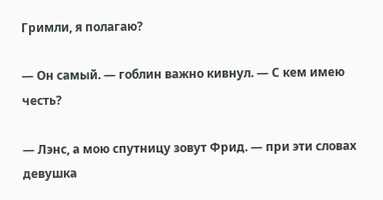Гримли, я полагаю?

— Он самый. — гоблин важно кивнул. — С кем имею честь?

— Лэнс, а мою спутницу зовут Фрид. — при эти словах девушка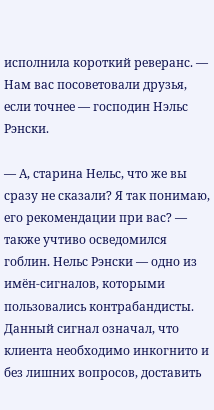исполнила короткий реверанс. — Нам вас посоветовали друзья, если точнее — господин Нэльс Рэнски.

— А, старина Нельс, что же вы сразу не сказали? Я так понимаю, его рекомендации при вас? — также учтиво осведомился гоблин. Нельс Рэнски — одно из имëн-сигналов, которыми пользовались контрабандисты. Данный сигнал означал, что клиента необходимо инкогнито и без лишних вопросов, доставить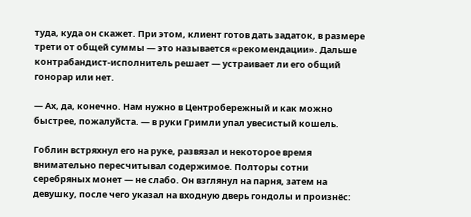туда, куда он скажет. При этом, клиент готов дать задаток, в размере трети от общей суммы — это называется «рекомендации». Дальше контрабандист-исполнитель решает — устраивает ли его общий гонорар или нет.

— Ах, да, конечно. Нам нужно в Центробережный и как можно быстрее, пожалуйста. — в руки Гримли упал увесистый кошель.

Гоблин встряхнул его на руке, развязал и некоторое время внимательно пересчитывал содержимое. Полторы сотни серебряных монет — не слабо. Он взглянул на парня, затем на девушку, после чего указал на входную дверь гондолы и произнёс: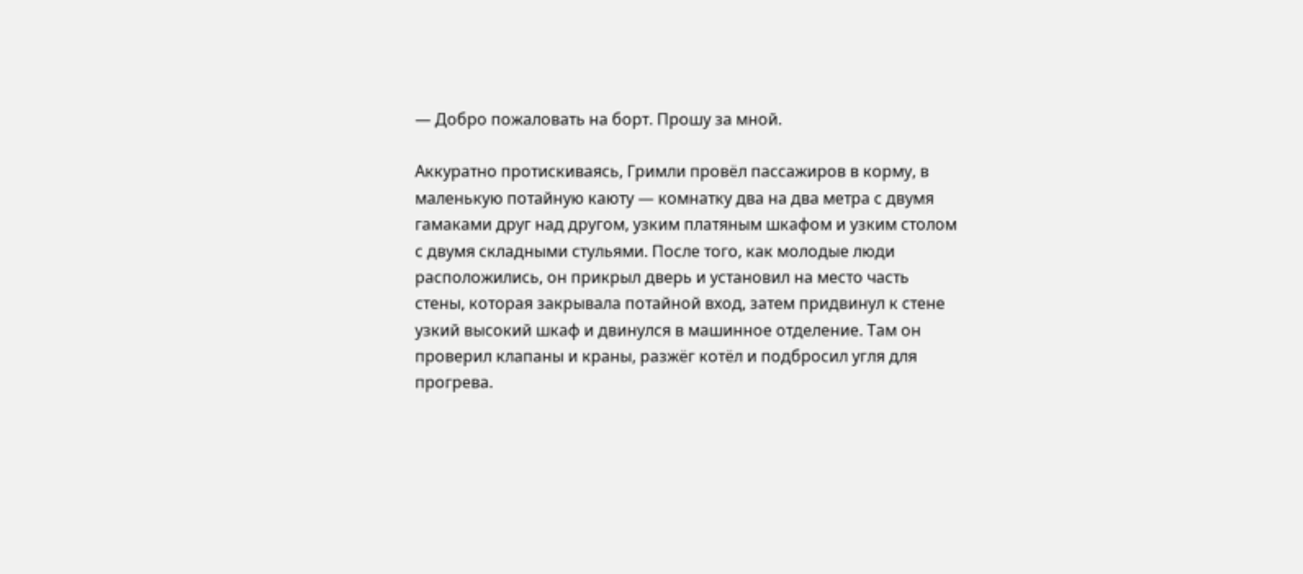— Добро пожаловать на борт. Прошу за мной.

Аккуратно протискиваясь, Гримли провёл пассажиров в корму, в маленькую потайную каюту — комнатку два на два метра с двумя гамаками друг над другом, узким платяным шкафом и узким столом с двумя складными стульями. После того, как молодые люди расположились, он прикрыл дверь и установил на место часть стены, которая закрывала потайной вход, затем придвинул к стене узкий высокий шкаф и двинулся в машинное отделение. Там он проверил клапаны и краны, разжëг котëл и подбросил угля для прогрева.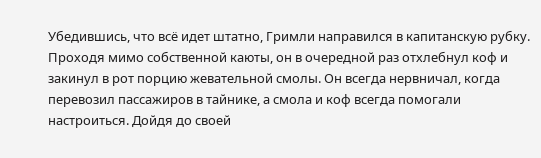Убедившись, что всё идет штатно, Гримли направился в капитанскую рубку. Проходя мимо собственной каюты, он в очередной раз отхлебнул коф и закинул в рот порцию жевательной смолы. Он всегда нервничал, когда перевозил пассажиров в тайнике, а смола и коф всегда помогали настроиться. Дойдя до своей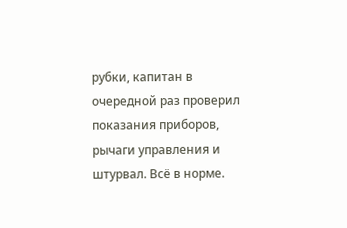рубки, капитан в очередной раз проверил показания приборов, рычаги управления и штурвал. Всё в норме.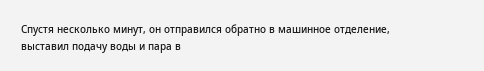Спустя несколько минут, он отправился обратно в машинное отделение, выставил подачу воды и пара в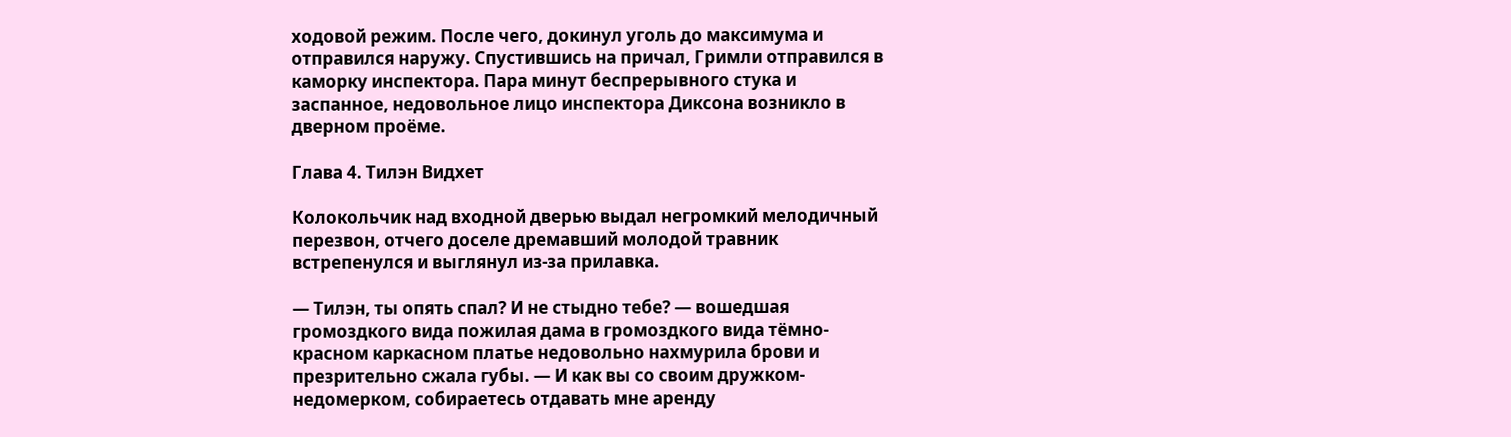ходовой режим. После чего, докинул уголь до максимума и отправился наружу. Спустившись на причал, Гримли отправился в каморку инспектора. Пара минут беспрерывного стука и заспанное, недовольное лицо инспектора Диксона возникло в дверном проëме.

Глава 4. Тилэн Видхет

Колокольчик над входной дверью выдал негромкий мелодичный перезвон, отчего доселе дремавший молодой травник встрепенулся и выглянул из-за прилавка.

— Тилэн, ты опять спал? И не стыдно тебе? — вошедшая громоздкого вида пожилая дама в громоздкого вида тёмно-красном каркасном платье недовольно нахмурила брови и презрительно сжала губы. — И как вы со своим дружком-недомерком, собираетесь отдавать мне аренду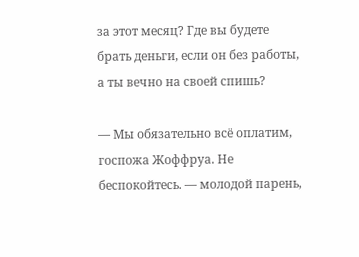за этот месяц? Где вы будете брать деньги, если он без работы, а ты вечно на своей спишь?

— Мы обязательно всё оплатим, госпожа Жоффруа. Не беспокойтесь. — молодой парень,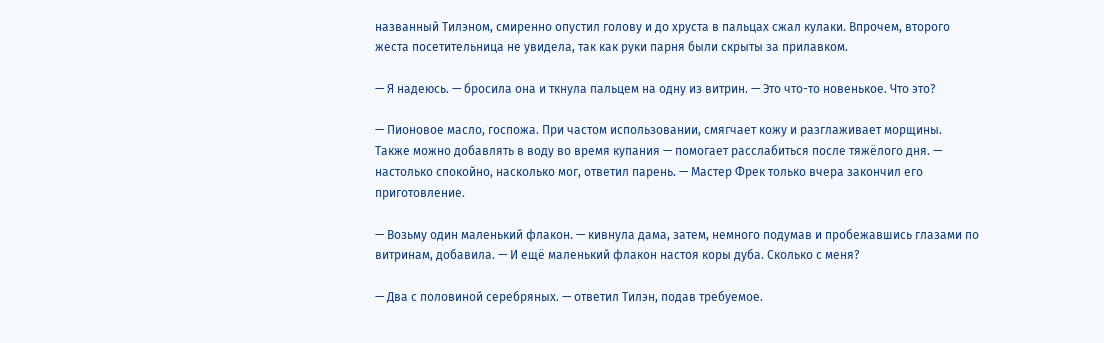названный Тилэном, смиренно опустил голову и до хруста в пальцах сжал кулаки. Впрочем, второго жеста посетительница не увидела, так как руки парня были скрыты за прилавком.

— Я надеюсь. — бросила она и ткнула пальцем на одну из витрин. — Это что-то новенькое. Что это?

— Пионовое масло, госпожа. При частом использовании, смягчает кожу и разглаживает морщины. Также можно добавлять в воду во время купания — помогает расслабиться после тяжёлого дня. — настолько спокойно, насколько мог, ответил парень. — Мастер Фрек только вчера закончил его приготовление.

— Возьму один маленький флакон. — кивнула дама, затем, немного подумав и пробежавшись глазами по витринам, добавила. — И ещё маленький флакон настоя коры дуба. Сколько с меня?

— Два с половиной серебряных. — ответил Тилэн, подав требуемое.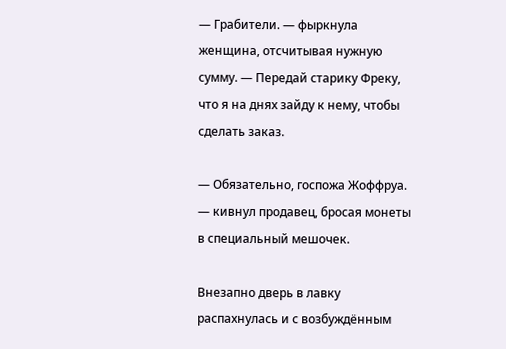— Грабители. — фыркнула женщина, отсчитывая нужную сумму. — Передай старику Фреку, что я на днях зайду к нему, чтобы сделать заказ.

— Обязательно, госпожа Жоффруа. — кивнул продавец, бросая монеты в специальный мешочек.

Внезапно дверь в лавку распахнулась и с возбуждённым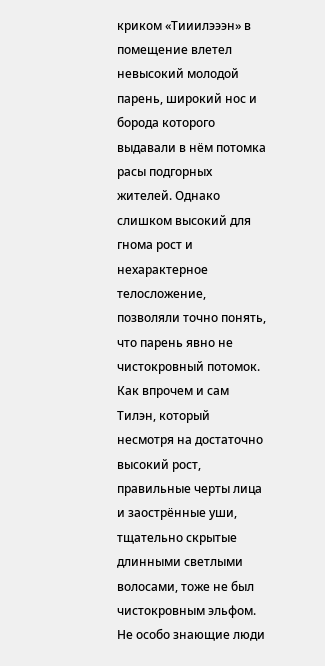криком «Тииилэээн» в помещение влетел невысокий молодой парень, широкий нос и борода которого выдавали в нём потомка расы подгорных жителей. Однако слишком высокий для гнома рост и нехарактерное телосложение, позволяли точно понять, что парень явно не чистокровный потомок. Как впрочем и сам Тилэн, который несмотря на достаточно высокий рост, правильные черты лица и заострённые уши, тщательно скрытые длинными светлыми волосами, тоже не был чистокровным эльфом. Не особо знающие люди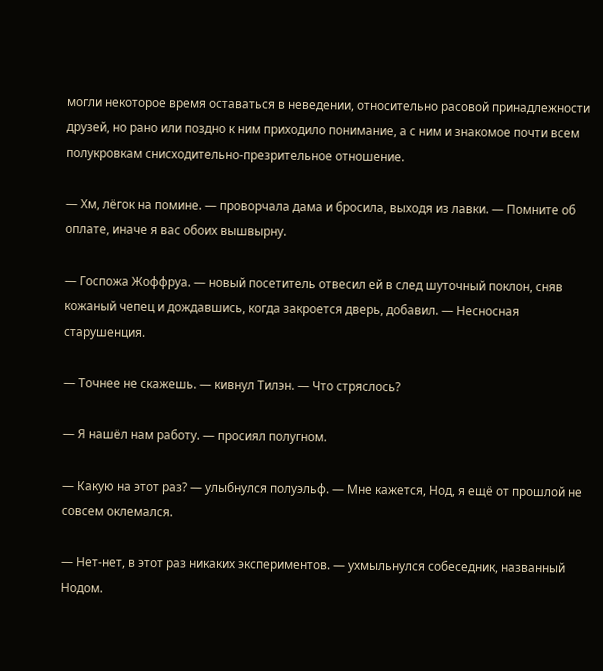могли некоторое время оставаться в неведении, относительно расовой принадлежности друзей, но рано или поздно к ним приходило понимание, а с ним и знакомое почти всем полукровкам снисходительно-презрительное отношение.

— Хм, лёгок на помине. — проворчала дама и бросила, выходя из лавки. — Помните об оплате, иначе я вас обоих вышвырну.

— Госпожа Жоффруа. — новый посетитель отвесил ей в след шуточный поклон, сняв кожаный чепец и дождавшись, когда закроется дверь, добавил. — Несносная старушенция.

— Точнее не скажешь. — кивнул Тилэн. — Что стряслось?

— Я нашёл нам работу. — просиял полугном.

— Какую на этот раз? — улыбнулся полуэльф. — Мне кажется, Нод, я ещё от прошлой не совсем оклемался.

— Нет-нет, в этот раз никаких экспериментов. — ухмыльнулся собеседник, названный Нодом.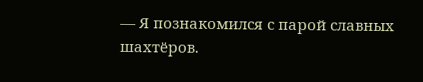— Я познакомился с парой славных шахтёров.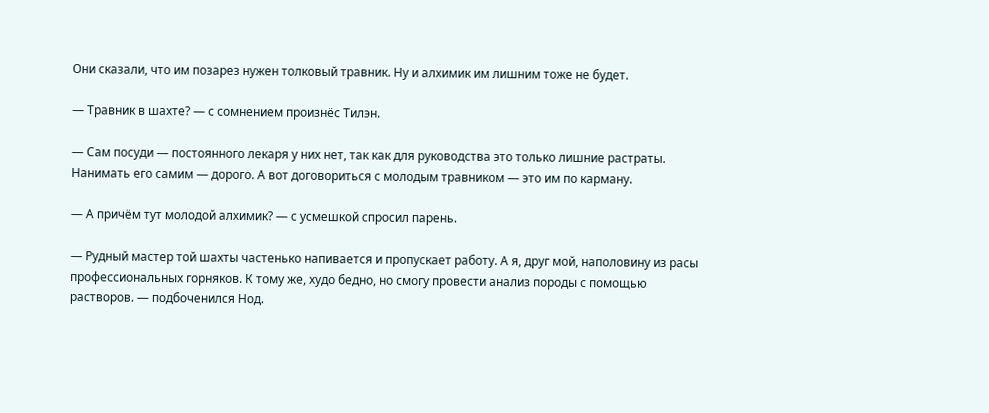Они сказали, что им позарез нужен толковый травник. Ну и алхимик им лишним тоже не будет.

— Травник в шахте? — с сомнением произнёс Тилэн.

— Сам посуди — постоянного лекаря у них нет, так как для руководства это только лишние растраты. Нанимать его самим — дорого. А вот договориться с молодым травником — это им по карману.

— А причём тут молодой алхимик? — с усмешкой спросил парень.

— Рудный мастер той шахты частенько напивается и пропускает работу. А я, друг мой, наполовину из расы профессиональных горняков. К тому же, худо бедно, но смогу провести анализ породы с помощью растворов. — подбоченился Нод.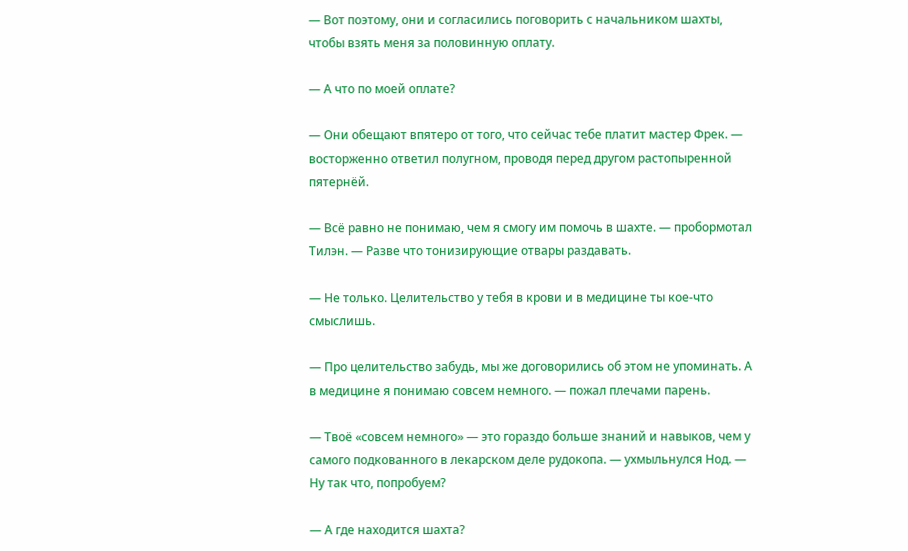— Вот поэтому, они и согласились поговорить с начальником шахты, чтобы взять меня за половинную оплату.

— А что по моей оплате?

— Они обещают впятеро от того, что сейчас тебе платит мастер Фрек. — восторженно ответил полугном, проводя перед другом растопыренной пятернëй.

— Всё равно не понимаю, чем я смогу им помочь в шахте. — пробормотал Тилэн. — Разве что тонизирующие отвары раздавать.

— Не только. Целительство у тебя в крови и в медицине ты кое-что смыслишь.

— Про целительство забудь, мы же договорились об этом не упоминать. А в медицине я понимаю совсем немного. — пожал плечами парень.

— Твоё «совсем немного» — это гораздо больше знаний и навыков, чем у самого подкованного в лекарском деле рудокопа. — ухмыльнулся Нод. — Ну так что, попробуем?

— А где находится шахта?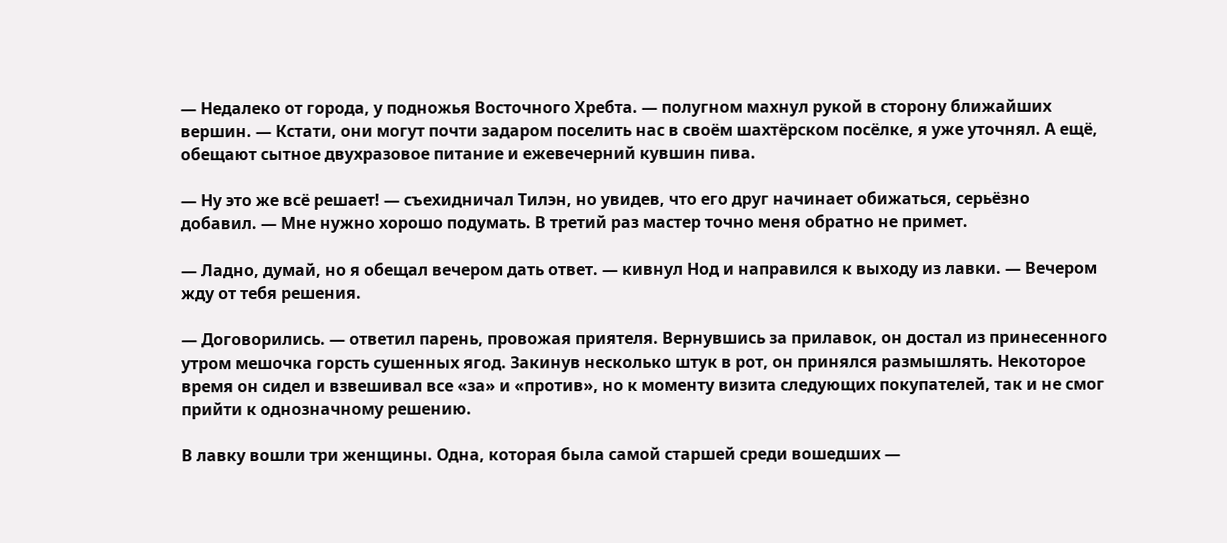— Недалеко от города, у подножья Восточного Хребта. — полугном махнул рукой в сторону ближайших вершин. — Кстати, они могут почти задаром поселить нас в своём шахтёрском посёлке, я уже уточнял. А ещё, обещают сытное двухразовое питание и ежевечерний кувшин пива.

— Ну это же всё решает! — съехидничал Тилэн, но увидев, что его друг начинает обижаться, серьёзно добавил. — Мне нужно хорошо подумать. В третий раз мастер точно меня обратно не примет.

— Ладно, думай, но я обещал вечером дать ответ. — кивнул Нод и направился к выходу из лавки. — Вечером жду от тебя решения.

— Договорились. — ответил парень, провожая приятеля. Вернувшись за прилавок, он достал из принесенного утром мешочка горсть сушенных ягод. Закинув несколько штук в рот, он принялся размышлять. Некоторое время он сидел и взвешивал все «за» и «против», но к моменту визита следующих покупателей, так и не смог прийти к однозначному решению.

В лавку вошли три женщины. Одна, которая была самой старшей среди вошедших —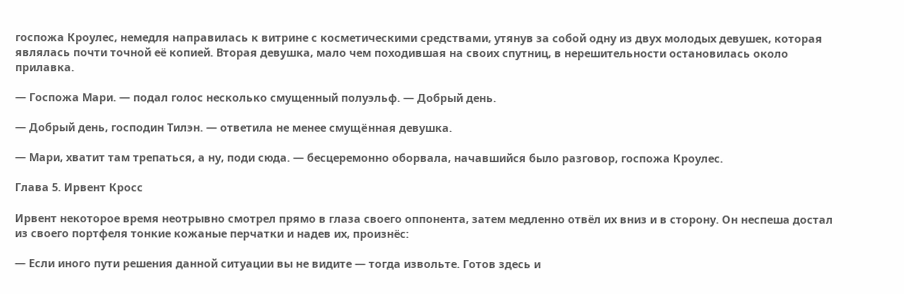госпожа Кроулес, немедля направилась к витрине с косметическими средствами, утянув за собой одну из двух молодых девушек, которая являлась почти точной её копией. Вторая девушка, мало чем походившая на своих спутниц, в нерешительности остановилась около прилавка.

— Госпожа Мари. — подал голос несколько смущенный полуэльф. — Добрый день.

— Добрый день, господин Тилэн. — ответила не менее смущëнная девушка.

— Мари, хватит там трепаться, а ну, поди сюда. — бесцеремонно оборвала, начавшийся было разговор, госпожа Кроулес.

Глава 5. Ирвент Кросс

Ирвент некоторое время неотрывно смотрел прямо в глаза своего оппонента, затем медленно отвёл их вниз и в сторону. Он неспеша достал из своего портфеля тонкие кожаные перчатки и надев их, произнёс:

— Если иного пути решения данной ситуации вы не видите — тогда извольте. Готов здесь и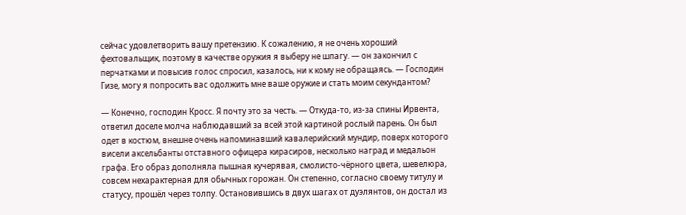сейчас удовлетворить вашу претензию. К сожалению, я не очень хороший фехтовальщик, поэтому в качестве оружия я выберу не шпагу. — он закончил с перчатками и повысив голос спросил, казалось, ни к кому не обращаясь. — Господин Гизе, могу я попросить вас одолжить мне ваше оружие и стать моим секундантом?

— Конечно, господин Кросс. Я почту это за честь. — Откуда-то, из-за спины Ирвента, ответил доселе молча наблюдавший за всей этой картиной рослый парень. Он был одет в костюм, внешне очень напоминавший кавалерийский мундир, поверх которого висели аксельбанты отставного офицера кирасиров, несколько наград и медальон графа. Его образ дополняла пышная кучерявая, смолисто-чёрного цвета, шевелюра, совсем нехарактерная для обычных горожан. Он степенно, согласно своему титулу и статусу, прошёл через толпу. Остановившись в двух шагах от дуэлянтов, он достал из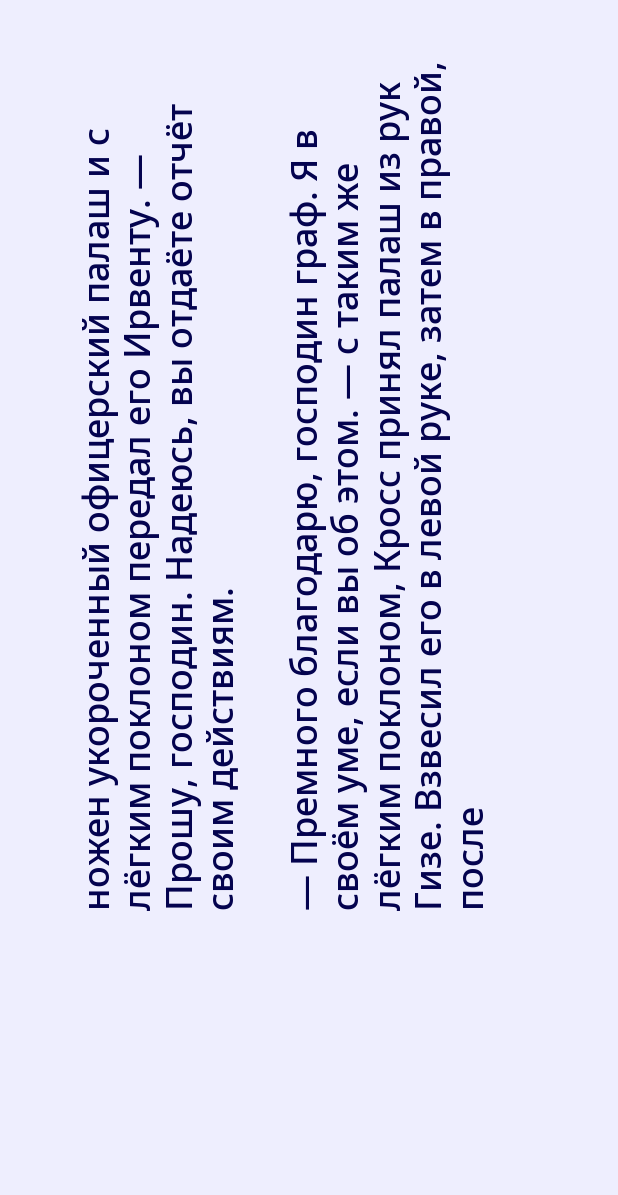ножен укороченный офицерский палаш и с лёгким поклоном передал его Ирвенту. — Прошу, господин. Надеюсь, вы отдаёте отчёт своим действиям.

— Премного благодарю, господин граф. Я в своём уме, если вы об этом. — с таким же лёгким поклоном, Кросс принял палаш из рук Гизе. Взвесил его в левой руке, затем в правой, после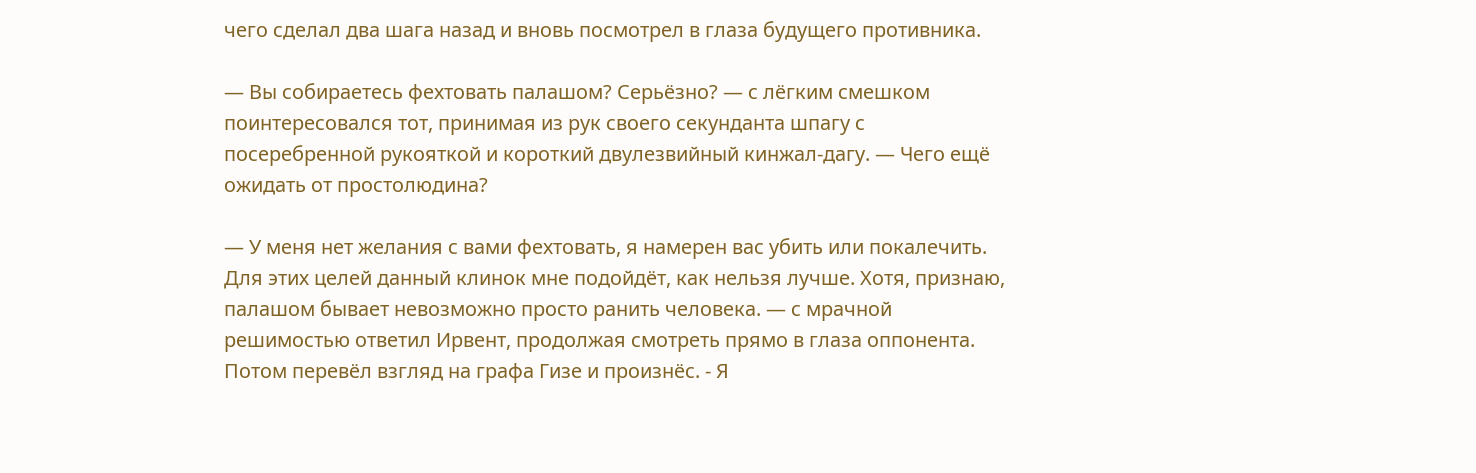чего сделал два шага назад и вновь посмотрел в глаза будущего противника.

— Вы собираетесь фехтовать палашом? Серьёзно? — с лёгким смешком поинтересовался тот, принимая из рук своего секунданта шпагу с посеребренной рукояткой и короткий двулезвийный кинжал-дагу. — Чего ещё ожидать от простолюдина?

— У меня нет желания с вами фехтовать, я намерен вас убить или покалечить. Для этих целей данный клинок мне подойдёт, как нельзя лучше. Хотя, признаю, палашом бывает невозможно просто ранить человека. — с мрачной решимостью ответил Ирвент, продолжая смотреть прямо в глаза оппонента. Потом перевёл взгляд на графа Гизе и произнёс. - Я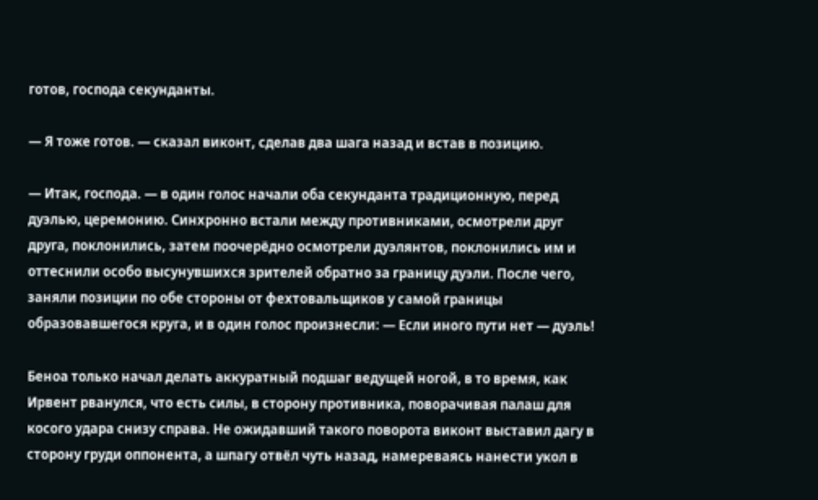готов, господа секунданты.

— Я тоже готов. — сказал виконт, сделав два шага назад и встав в позицию.

— Итак, господа. — в один голос начали оба секунданта традиционную, перед дуэлью, церемонию. Синхронно встали между противниками, осмотрели друг друга, поклонились, затем поочерёдно осмотрели дуэлянтов, поклонились им и оттеснили особо высунувшихся зрителей обратно за границу дуэли. После чего, заняли позиции по обе стороны от фехтовальщиков у самой границы образовавшегося круга, и в один голос произнесли: — Если иного пути нет — дуэль!

Беноа только начал делать аккуратный подшаг ведущей ногой, в то время, как Ирвент рванулся, что есть силы, в сторону противника, поворачивая палаш для косого удара снизу справа. Не ожидавший такого поворота виконт выставил дагу в сторону груди оппонента, а шпагу отвёл чуть назад, намереваясь нанести укол в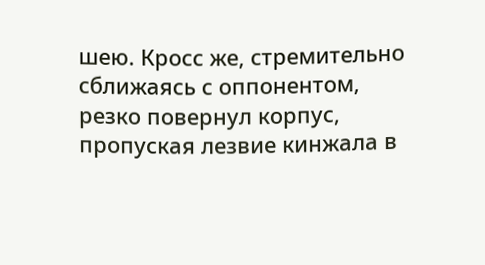шею. Кросс же, стремительно сближаясь с оппонентом, резко повернул корпус, пропуская лезвие кинжала в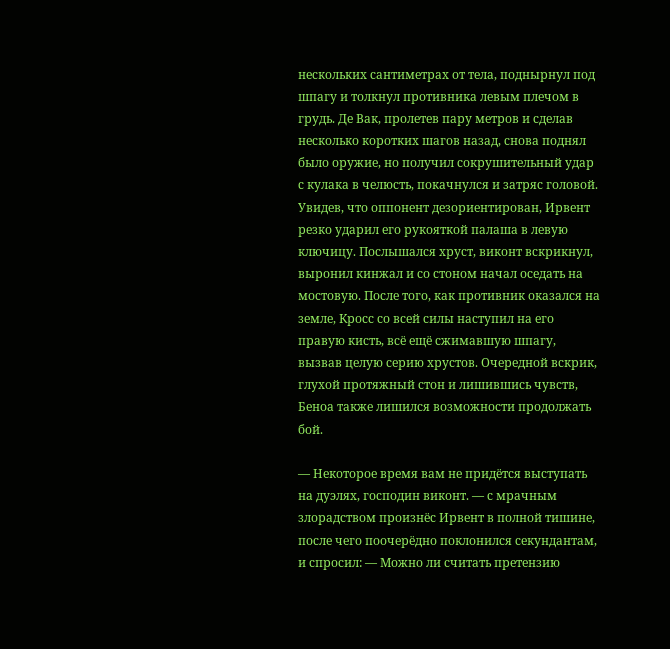нескольких сантиметрах от тела, поднырнул под шпагу и толкнул противника левым плечом в грудь. Де Вак, пролетев пару метров и сделав несколько коротких шагов назад, снова поднял было оружие, но получил сокрушительный удар с кулака в челюсть, покачнулся и затряс головой. Увидев, что оппонент дезориентирован, Ирвент резко ударил его рукояткой палаша в левую ключицу. Послышался хруст, виконт вскрикнул, выронил кинжал и со стоном начал оседать на мостовую. После того, как противник оказался на земле, Кросс со всей силы наступил на его правую кисть, всё ещё сжимавшую шпагу, вызвав целую серию хрустов. Очередной вскрик, глухой протяжный стон и лишившись чувств, Беноа также лишился возможности продолжать бой.

— Некоторое время вам не придётся выступать на дуэлях, господин виконт. — с мрачным злорадством произнёс Ирвент в полной тишине, после чего поочерёдно поклонился секундантам, и спросил: — Можно ли считать претензию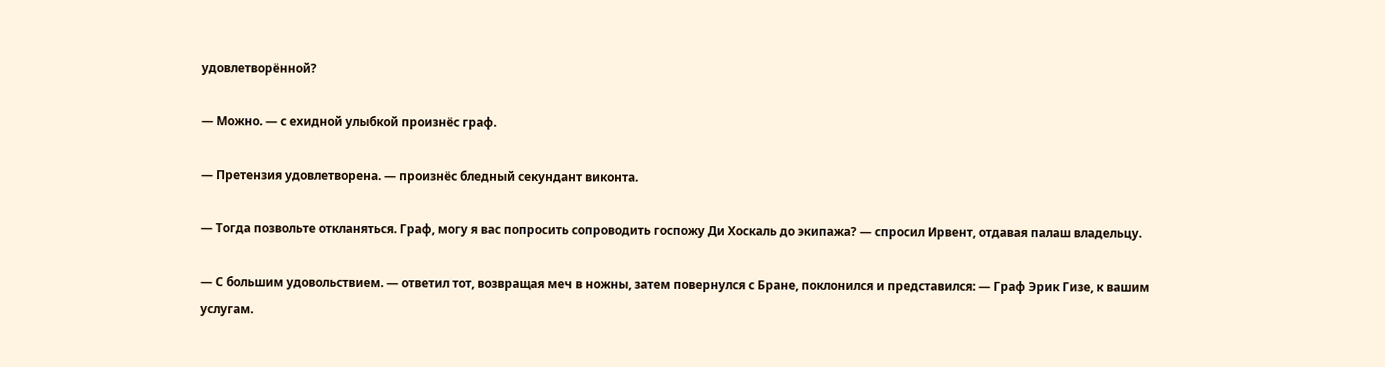удовлетворённой?

— Можно. — с ехидной улыбкой произнёс граф.

— Претензия удовлетворена. — произнёс бледный секундант виконта.

— Тогда позвольте откланяться. Граф, могу я вас попросить сопроводить госпожу Ди Хоскаль до экипажа? — спросил Ирвент, отдавая палаш владельцу.

— С большим удовольствием. — ответил тот, возвращая меч в ножны, затем повернулся с Бране, поклонился и представился: — Граф Эрик Гизе, к вашим услугам.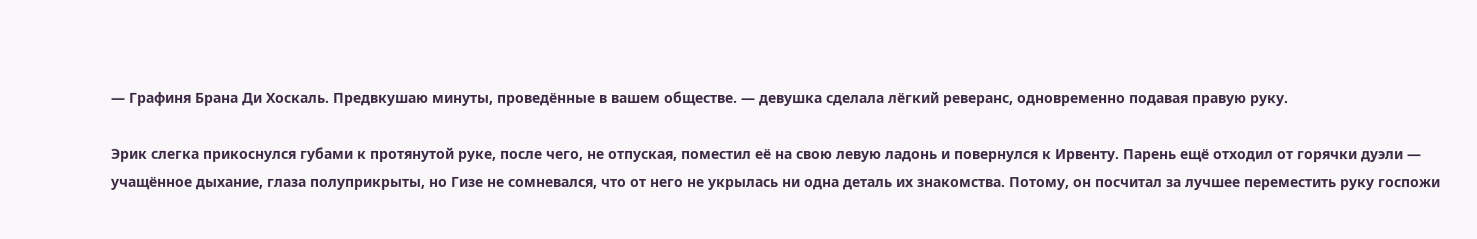— Графиня Брана Ди Хоскаль. Предвкушаю минуты, проведённые в вашем обществе. — девушка сделала лёгкий реверанс, одновременно подавая правую руку.

Эрик слегка прикоснулся губами к протянутой руке, после чего, не отпуская, поместил её на свою левую ладонь и повернулся к Ирвенту. Парень ещё отходил от горячки дуэли — учащённое дыхание, глаза полуприкрыты, но Гизе не сомневался, что от него не укрылась ни одна деталь их знакомства. Потому, он посчитал за лучшее переместить руку госпожи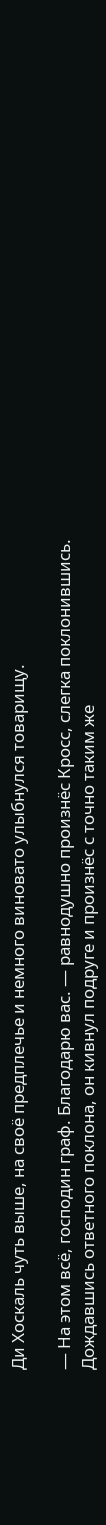Ди Хоскаль чуть выше, на своё предплечье и немного виновато улыбнулся товарищу.

— На этом всё, господин граф. Благодарю вас. — равнодушно произнёс Кросс, слегка поклонившись. Дождавшись ответного поклона, он кивнул подруге и произнёс с точно таким же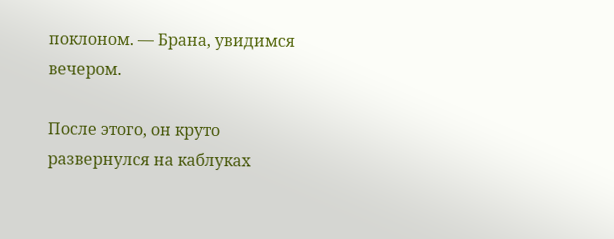поклоном. — Брана, увидимся вечером.

После этого, он круто развернулся на каблуках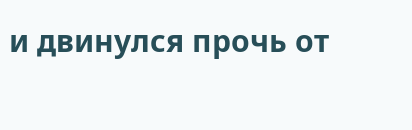и двинулся прочь от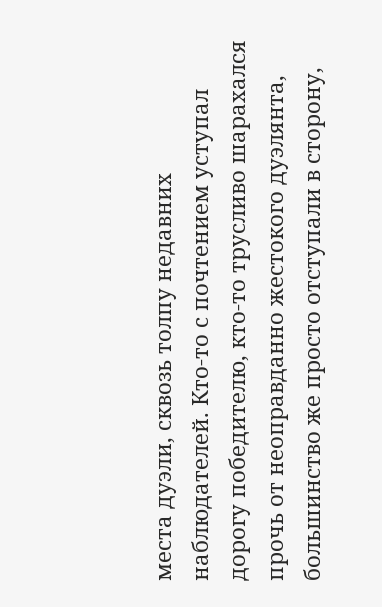места дуэли, сквозь толпу недавних наблюдателей. Кто-то с почтением уступал дорогу победителю, кто-то трусливо шарахался прочь от неоправданно жестокого дуэлянта, большинство же просто отступали в сторону,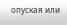опуская или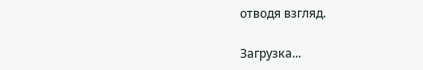отводя взгляд.

Загрузка...